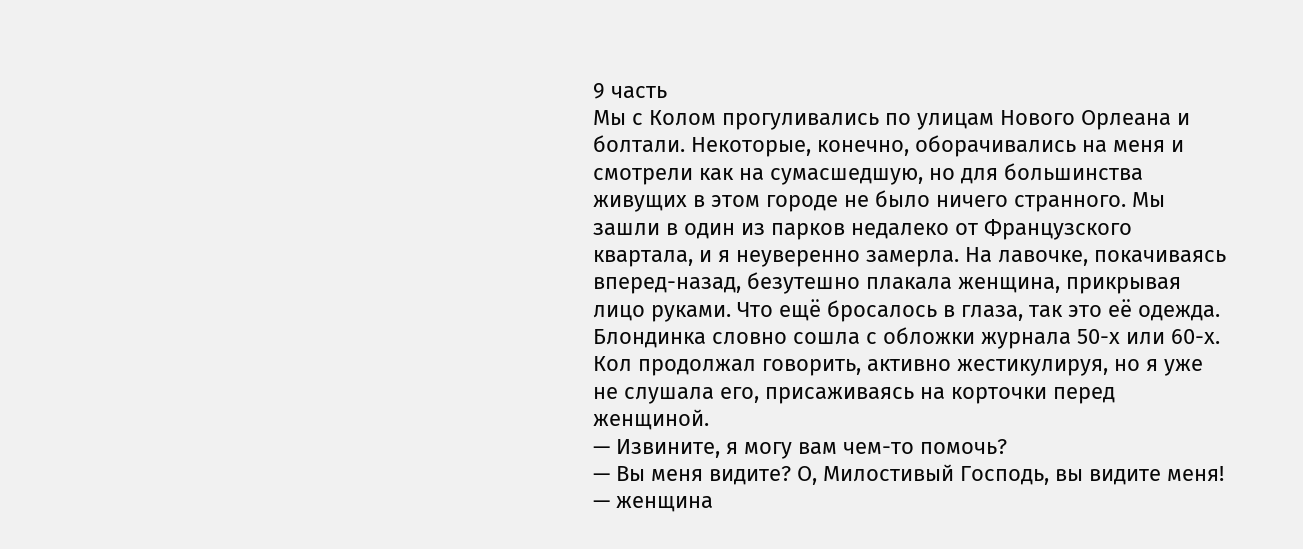9 часть
Мы с Колом прогуливались по улицам Нового Орлеана и болтали. Некоторые, конечно, оборачивались на меня и смотрели как на сумасшедшую, но для большинства живущих в этом городе не было ничего странного. Мы зашли в один из парков недалеко от Французского квартала, и я неуверенно замерла. На лавочке, покачиваясь вперед-назад, безутешно плакала женщина, прикрывая лицо руками. Что ещё бросалось в глаза, так это её одежда. Блондинка словно сошла с обложки журнала 50-х или 60-х. Кол продолжал говорить, активно жестикулируя, но я уже не слушала его, присаживаясь на корточки перед женщиной.
— Извините, я могу вам чем-то помочь?
— Вы меня видите? О, Милостивый Господь, вы видите меня! — женщина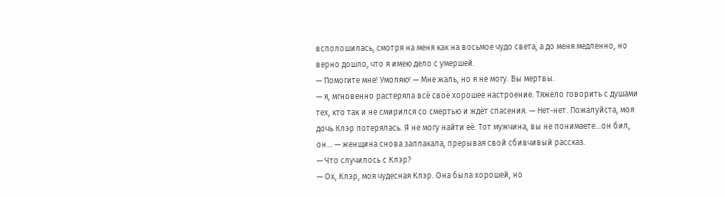всполошилась, смотря на меня как на восьмое чудо света, а до меня медленно, но верно дошло, что я имею дело с умершей.
— Помогите мне! Умоляю! — Мне жаль, но я не могу. Вы мертвы.
— я, мгновенно растеряла всё своё хорошее настроение. Тяжело говорить с душами тех, кто так и не смирился со смертью и ждёт спасения. — Нет-нет. Пожалуйста, моя дочь Клэр потерялась. Я не могу найти её. Тот мужчина, вы не понимаете…он бил, он… — женщина снова заплакала, прерывая свой сбивчивый рассказ.
— Что случилось с Клэр?
— Ох, Клэр, моя чудесная Клэр. Она была хорошей, но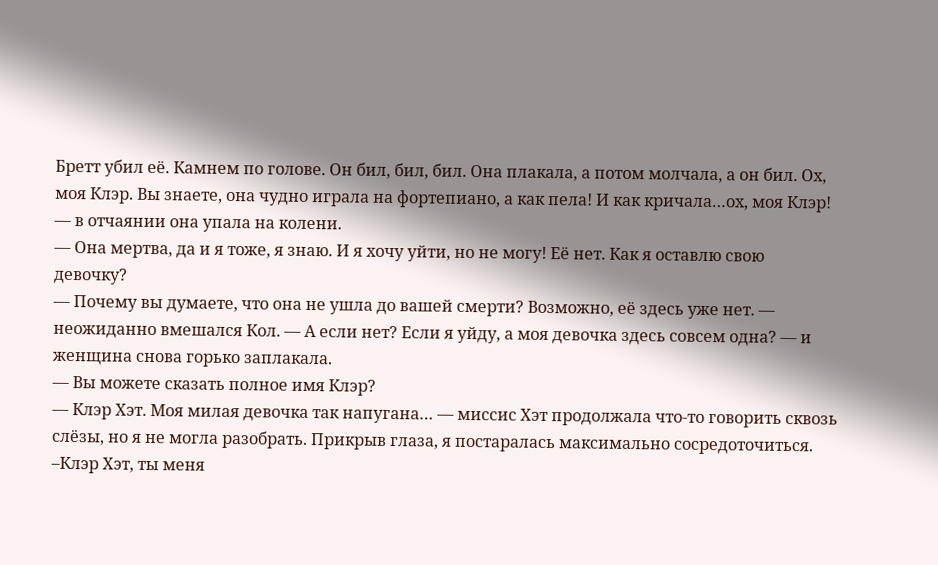Бретт убил её. Камнем по голове. Он бил, бил, бил. Она плакала, а потом молчала, а он бил. Ох, моя Клэр. Вы знаете, она чудно играла на фортепиано, а как пела! И как кричала…ох, моя Клэр!
— в отчаянии она упала на колени.
— Она мертва, да и я тоже, я знаю. И я хочу уйти, но не могу! Её нет. Как я оставлю свою девочку?
— Почему вы думаете, что она не ушла до вашей смерти? Возможно, её здесь уже нет. — неожиданно вмешался Кол. — А если нет? Если я уйду, а моя девочка здесь совсем одна? — и женщина снова горько заплакала.
— Вы можете сказать полное имя Клэр?
— Клэр Хэт. Моя милая девочка так напугана… — миссис Хэт продолжала что-то говорить сквозь слёзы, но я не могла разобрать. Прикрыв глаза, я постаралась максимально сосредоточиться. –Клэр Хэт, ты меня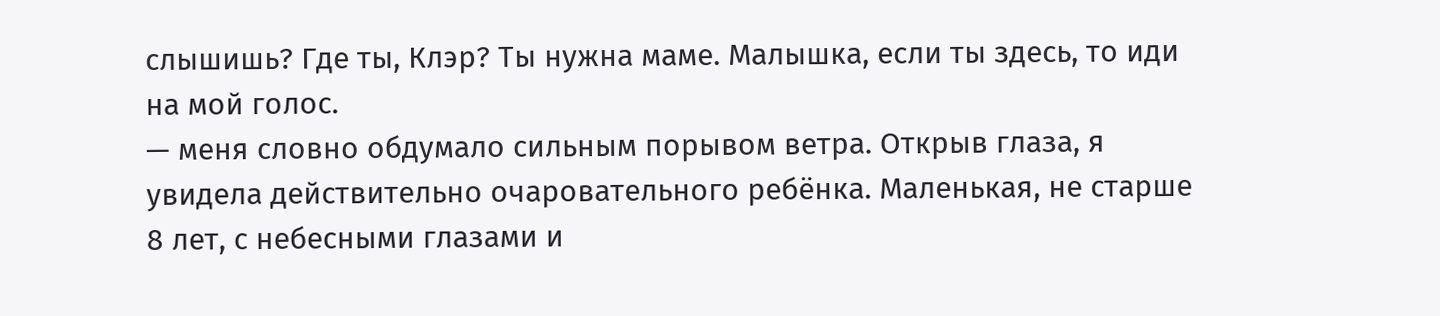слышишь? Где ты, Клэр? Ты нужна маме. Малышка, если ты здесь, то иди на мой голос.
— меня словно обдумало сильным порывом ветра. Открыв глаза, я увидела действительно очаровательного ребёнка. Маленькая, не старше 8 лет, с небесными глазами и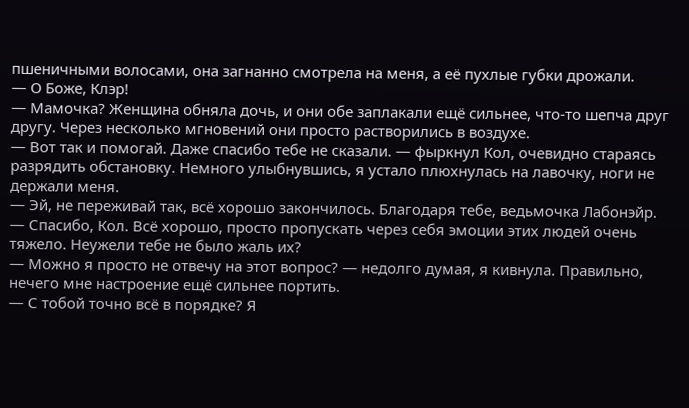пшеничными волосами, она загнанно смотрела на меня, а её пухлые губки дрожали.
— О Боже, Клэр!
— Мамочка? Женщина обняла дочь, и они обе заплакали ещё сильнее, что-то шепча друг другу. Через несколько мгновений они просто растворились в воздухе.
— Вот так и помогай. Даже спасибо тебе не сказали. — фыркнул Кол, очевидно стараясь разрядить обстановку. Немного улыбнувшись, я устало плюхнулась на лавочку, ноги не держали меня.
— Эй, не переживай так, всё хорошо закончилось. Благодаря тебе, ведьмочка Лабонэйр.
— Спасибо, Кол. Всё хорошо, просто пропускать через себя эмоции этих людей очень тяжело. Неужели тебе не было жаль их?
— Можно я просто не отвечу на этот вопрос? — недолго думая, я кивнула. Правильно, нечего мне настроение ещё сильнее портить.
— С тобой точно всё в порядке? Я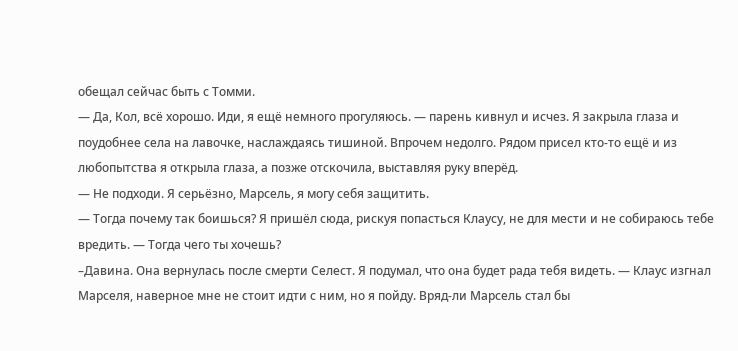обещал сейчас быть с Томми.
— Да, Кол, всё хорошо. Иди, я ещё немного прогуляюсь. — парень кивнул и исчез. Я закрыла глаза и поудобнее села на лавочке, наслаждаясь тишиной. Впрочем недолго. Рядом присел кто-то ещё и из любопытства я открыла глаза, а позже отскочила, выставляя руку вперёд.
— Не подходи. Я серьёзно, Марсель, я могу себя защитить.
— Тогда почему так боишься? Я пришёл сюда, рискуя попасться Клаусу, не для мести и не собираюсь тебе вредить. — Тогда чего ты хочешь?
–Давина. Она вернулась после смерти Селест. Я подумал, что она будет рада тебя видеть. — Клаус изгнал Марселя, наверное мне не стоит идти с ним, но я пойду. Вряд-ли Марсель стал бы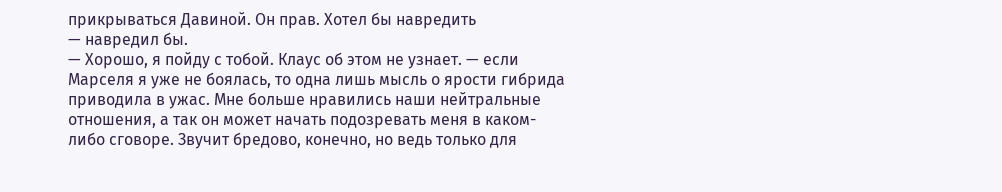прикрываться Давиной. Он прав. Хотел бы навредить
— навредил бы.
— Хорошо, я пойду с тобой. Клаус об этом не узнает. — если Марселя я уже не боялась, то одна лишь мысль о ярости гибрида приводила в ужас. Мне больше нравились наши нейтральные отношения, а так он может начать подозревать меня в каком-либо сговоре. Звучит бредово, конечно, но ведь только для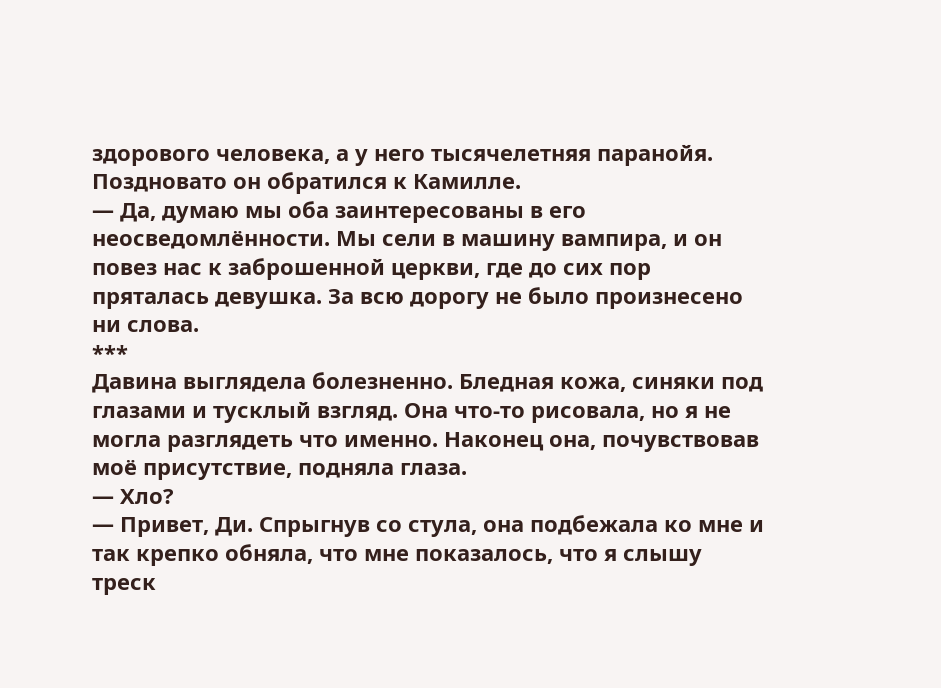здорового человека, а у него тысячелетняя паранойя. Поздновато он обратился к Камилле.
— Да, думаю мы оба заинтересованы в его неосведомлённости. Мы сели в машину вампира, и он повез нас к заброшенной церкви, где до сих пор пряталась девушка. За всю дорогу не было произнесено ни слова.
***
Давина выглядела болезненно. Бледная кожа, синяки под глазами и тусклый взгляд. Она что-то рисовала, но я не могла разглядеть что именно. Наконец она, почувствовав моё присутствие, подняла глаза.
— Хло?
— Привет, Ди. Спрыгнув со стула, она подбежала ко мне и так крепко обняла, что мне показалось, что я слышу треск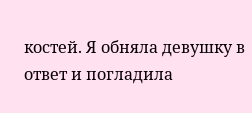костей. Я обняла девушку в ответ и погладила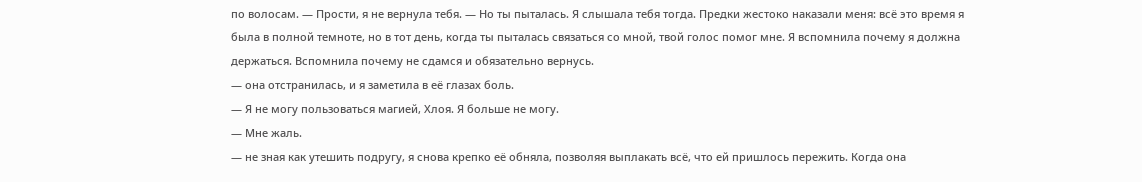по волосам. — Прости, я не вернула тебя. — Но ты пыталась. Я слышала тебя тогда. Предки жестоко наказали меня: всё это время я была в полной темноте, но в тот день, когда ты пыталась связаться со мной, твой голос помог мне. Я вспомнила почему я должна держаться. Вспомнила почему не сдамся и обязательно вернусь.
— она отстранилась, и я заметила в её глазах боль.
— Я не могу пользоваться магией, Хлоя. Я больше не могу.
— Мне жаль.
— не зная как утешить подругу, я снова крепко её обняла, позволяя выплакать всё, что ей пришлось пережить. Когда она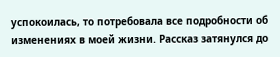успокоилась, то потребовала все подробности об изменениях в моей жизни. Рассказ затянулся до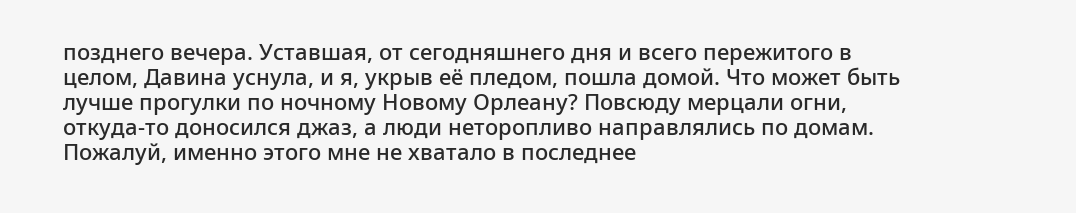позднего вечера. Уставшая, от сегодняшнего дня и всего пережитого в целом, Давина уснула, и я, укрыв её пледом, пошла домой. Что может быть лучше прогулки по ночному Новому Орлеану? Повсюду мерцали огни, откуда-то доносился джаз, а люди неторопливо направлялись по домам. Пожалуй, именно этого мне не хватало в последнее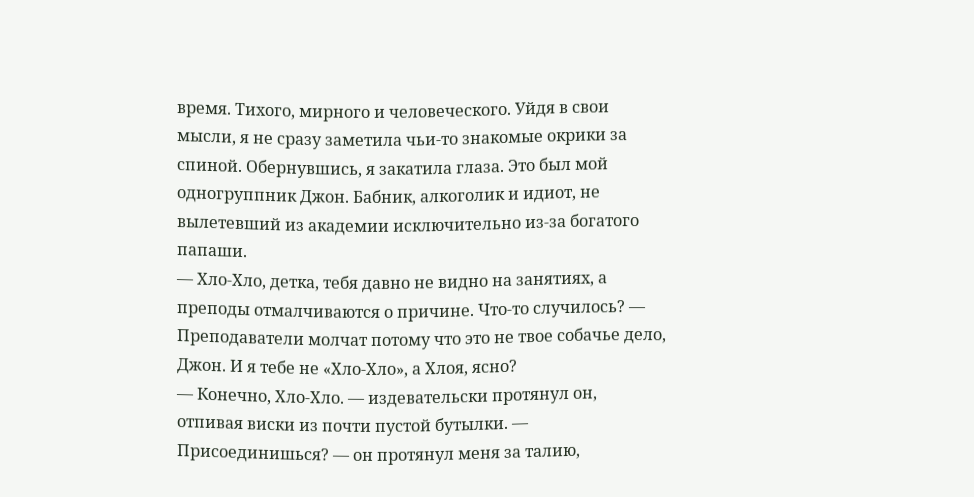время. Тихого, мирного и человеческого. Уйдя в свои мысли, я не сразу заметила чьи-то знакомые окрики за спиной. Обернувшись, я закатила глаза. Это был мой одногруппник Джон. Бабник, алкоголик и идиот, не вылетевший из академии исключительно из-за богатого папаши.
— Хло-Хло, детка, тебя давно не видно на занятиях, а преподы отмалчиваются о причине. Что-то случилось? — Преподаватели молчат потому что это не твое собачье дело, Джон. И я тебе не «Хло-Хло», а Хлоя, ясно?
— Конечно, Хло-Хло. — издевательски протянул он, отпивая виски из почти пустой бутылки. — Присоединишься? — он протянул меня за талию,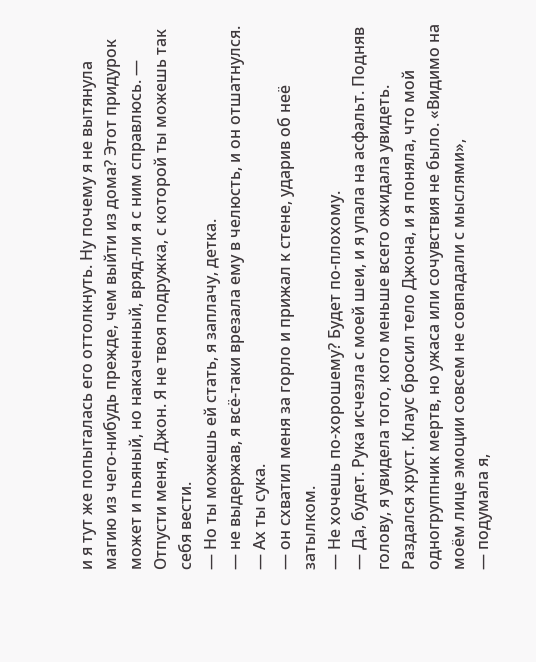и я тут же попыталась его оттолкнуть. Ну почему я не вытянула магию из чего-нибудь прежде, чем выйти из дома? Этот придурок может и пьяный, но накаченный, вряд-ли я с ним справлюсь. — Отпусти меня, Джон. Я не твоя подружка, с которой ты можешь так себя вести.
— Но ты можешь ей стать, я заплачу, детка.
— не выдержав, я всё-таки врезала ему в челюсть, и он отшатнулся.
— Ах ты сука.
— он схватил меня за горло и прижал к стене, ударив об неё затылком.
— Не хочешь по-хорошему? Будет по-плохому.
— Да, будет. Рука исчезла с моей шеи, и я упала на асфальт. Подняв голову, я увидела того, кого меньше всего ожидала увидеть. Раздался хруст. Клаус бросил тело Джона, и я поняла, что мой одногруппник мертв, но ужаса или сочувствия не было. «Видимо на моём лице эмоции совсем не совпадали с мыслями»,
— подумала я,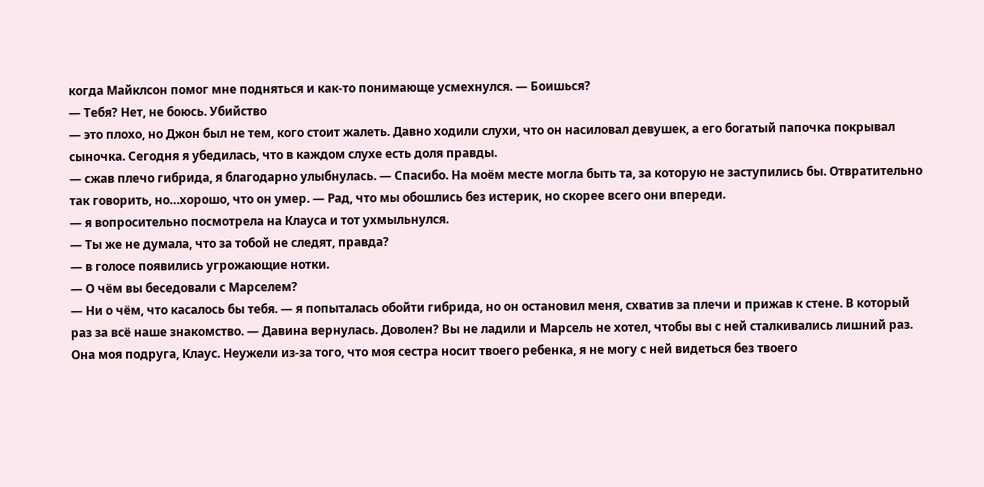когда Майклсон помог мне подняться и как-то понимающе усмехнулся. — Боишься?
— Тебя? Нет, не боюсь. Убийство
— это плохо, но Джон был не тем, кого стоит жалеть. Давно ходили слухи, что он насиловал девушек, а его богатый папочка покрывал сыночка. Сегодня я убедилась, что в каждом слухе есть доля правды.
— сжав плечо гибрида, я благодарно улыбнулась. — Спасибо. На моём месте могла быть та, за которую не заступились бы. Отвратительно так говорить, но…хорошо, что он умер. — Рад, что мы обошлись без истерик, но скорее всего они впереди.
— я вопросительно посмотрела на Клауса и тот ухмыльнулся.
— Ты же не думала, что за тобой не следят, правда?
— в голосе появились угрожающие нотки.
— О чём вы беседовали с Марселем?
— Ни о чём, что касалось бы тебя. — я попыталась обойти гибрида, но он остановил меня, схватив за плечи и прижав к стене. В который раз за всё наше знакомство. — Давина вернулась. Доволен? Вы не ладили и Марсель не хотел, чтобы вы с ней сталкивались лишний раз. Она моя подруга, Клаус. Неужели из-за того, что моя сестра носит твоего ребенка, я не могу с ней видеться без твоего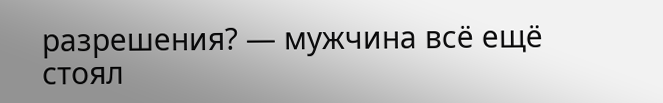разрешения? — мужчина всё ещё стоял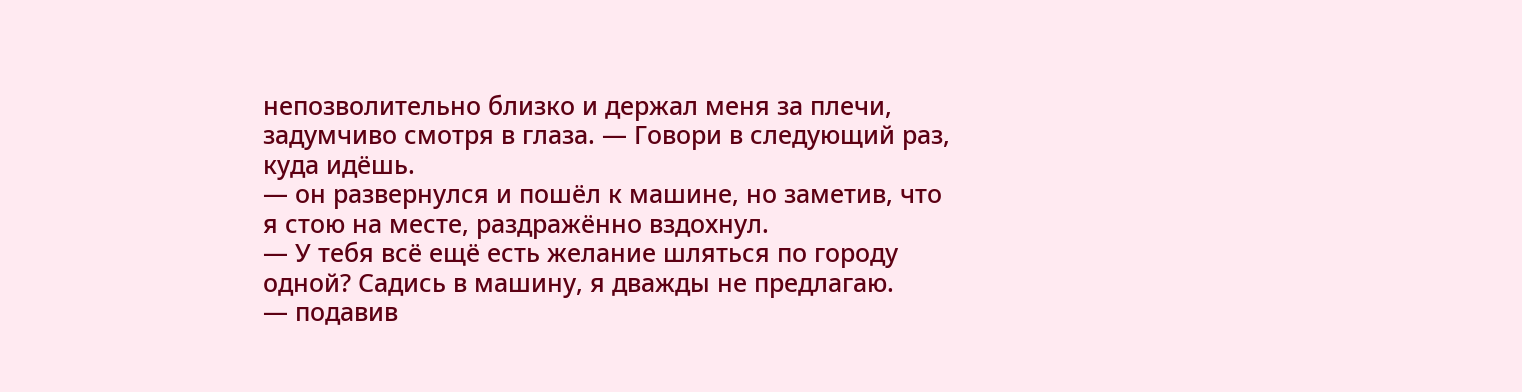непозволительно близко и держал меня за плечи, задумчиво смотря в глаза. — Говори в следующий раз, куда идёшь.
— он развернулся и пошёл к машине, но заметив, что я стою на месте, раздражённо вздохнул.
— У тебя всё ещё есть желание шляться по городу одной? Садись в машину, я дважды не предлагаю.
— подавив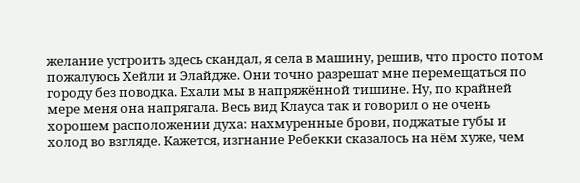желание устроить здесь скандал, я села в машину, решив, что просто потом пожалуюсь Хейли и Элайдже. Они точно разрешат мне перемещаться по городу без поводка. Ехали мы в напряжённой тишине. Ну, по крайней мере меня она напрягала. Весь вид Клауса так и говорил о не очень хорошем расположении духа: нахмуренные брови, поджатые губы и холод во взгляде. Кажется, изгнание Ребекки сказалось на нём хуже, чем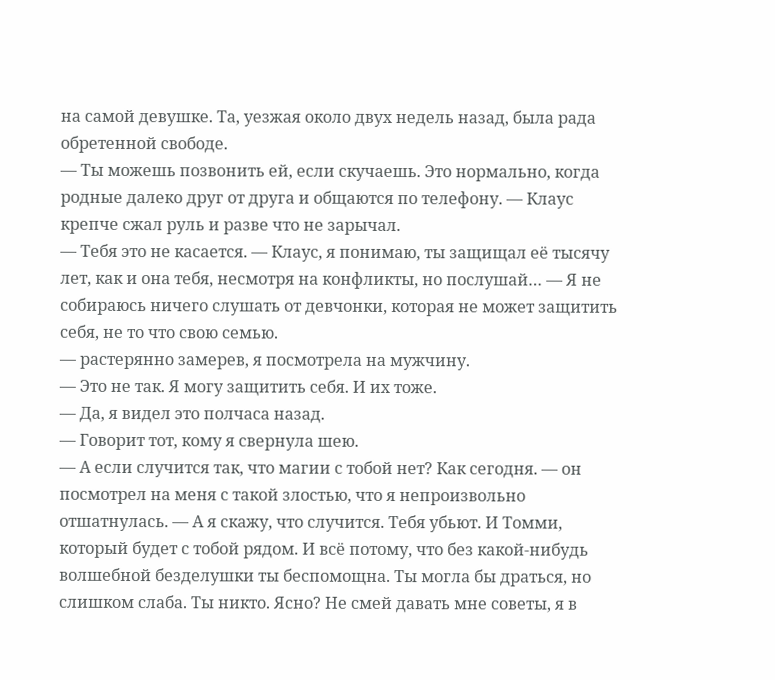на самой девушке. Та, уезжая около двух недель назад, была рада обретенной свободе.
— Ты можешь позвонить ей, если скучаешь. Это нормально, когда родные далеко друг от друга и общаются по телефону. — Клаус крепче сжал руль и разве что не зарычал.
— Тебя это не касается. — Клаус, я понимаю, ты защищал её тысячу лет, как и она тебя, несмотря на конфликты, но послушай… — Я не собираюсь ничего слушать от девчонки, которая не может защитить себя, не то что свою семью.
— растерянно замерев, я посмотрела на мужчину.
— Это не так. Я могу защитить себя. И их тоже.
— Да, я видел это полчаса назад.
— Говорит тот, кому я свернула шею.
— А если случится так, что магии с тобой нет? Как сегодня. — он посмотрел на меня с такой злостью, что я непроизвольно отшатнулась. — А я скажу, что случится. Тебя убьют. И Томми, который будет с тобой рядом. И всё потому, что без какой-нибудь волшебной безделушки ты беспомощна. Ты могла бы драться, но слишком слаба. Ты никто. Ясно? Не смей давать мне советы, я в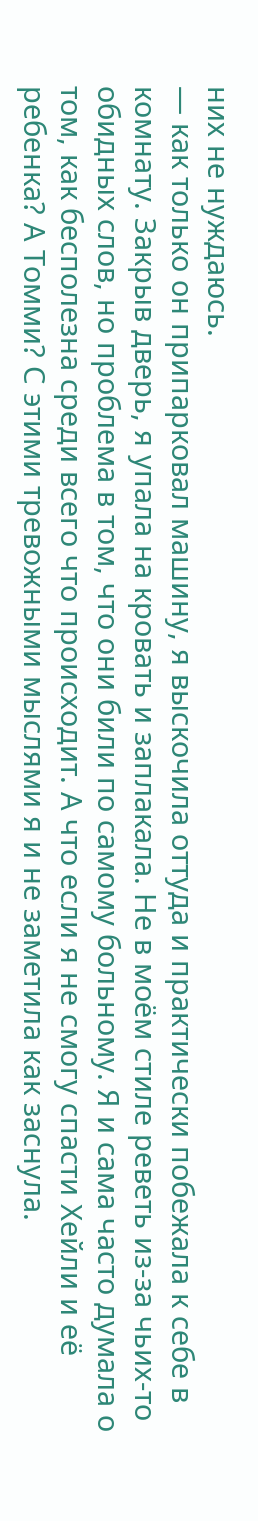них не нуждаюсь.
— как только он припарковал машину, я выскочила оттуда и практически побежала к себе в комнату. Закрыв дверь, я упала на кровать и заплакала. Не в моём стиле реветь из-за чьих-то обидных слов, но проблема в том, что они били по самому больному. Я и сама часто думала о том, как бесполезна среди всего что происходит. А что если я не смогу спасти Хейли и её ребенка? А Томми? С этими тревожными мыслями я и не заметила как заснула.